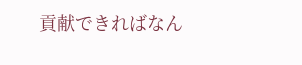貢献できればなん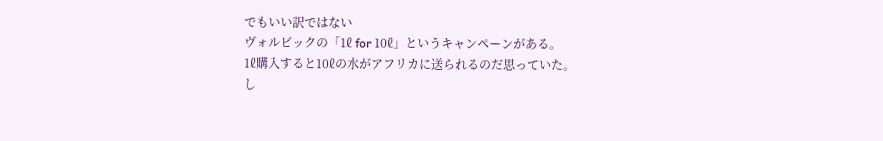でもいい訳ではない
ヴォルビックの「1ℓ for 10ℓ」というキャンペーンがある。
1ℓ購入すると10ℓの水がアフリカに送られるのだ思っていた。
し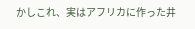かしこれ、実はアフリカに作った井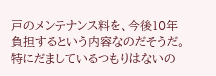戸のメンテナンス料を、今後10年負担するという内容なのだそうだ。
特にだましているつもりはないの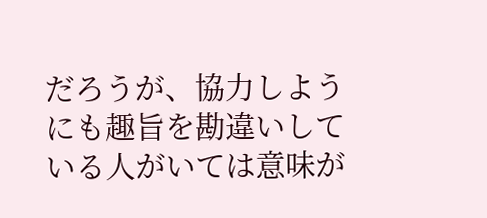だろうが、協力しようにも趣旨を勘違いしている人がいては意味が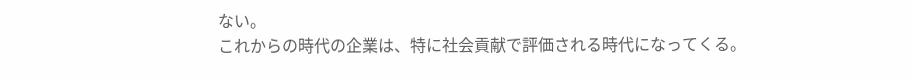ない。
これからの時代の企業は、特に社会貢献で評価される時代になってくる。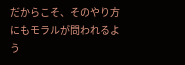だからこそ、そのやり方にもモラルが問われるよう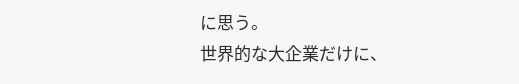に思う。
世界的な大企業だけに、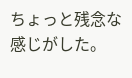ちょっと残念な感じがした。